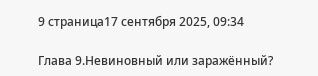9 страница17 сентября 2025, 09:34

Глава 9.Невиновный или заражённый?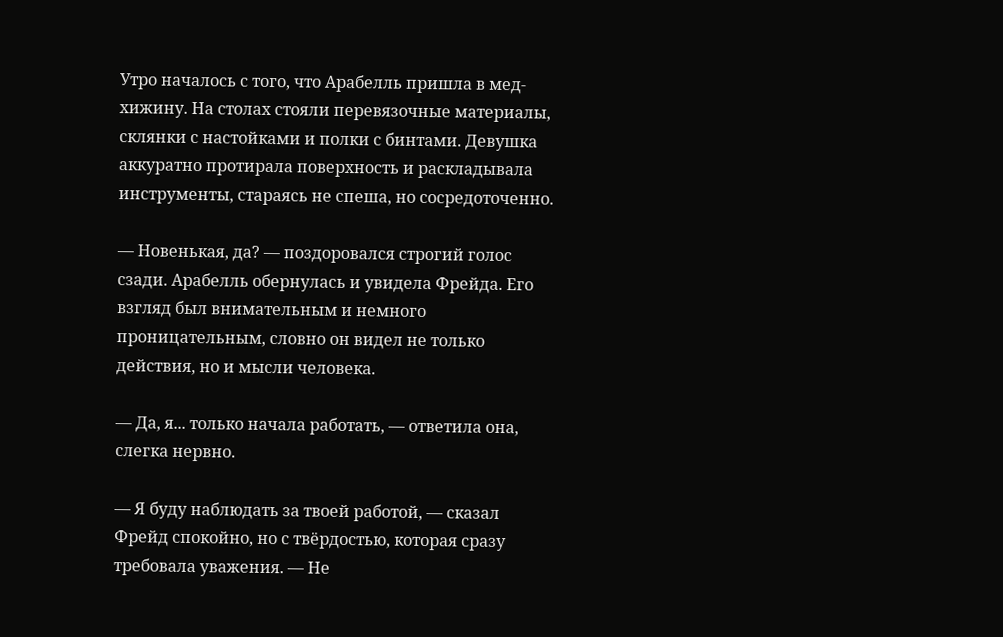Утро началось с того, что Арабелль пришла в мед-хижину. На столах стояли перевязочные материалы, склянки с настойками и полки с бинтами. Девушка аккуратно протирала поверхность и раскладывала инструменты, стараясь не спеша, но сосредоточенно.

— Новенькая, да? — поздоровался строгий голос сзади. Арабелль обернулась и увидела Фрейда. Его взгляд был внимательным и немного проницательным, словно он видел не только действия, но и мысли человека.

— Да, я... только начала работать, — ответила она, слегка нервно.

— Я буду наблюдать за твоей работой, — сказал Фрейд спокойно, но с твёрдостью, которая сразу требовала уважения. — Не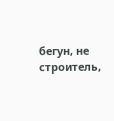бегун, не строитель,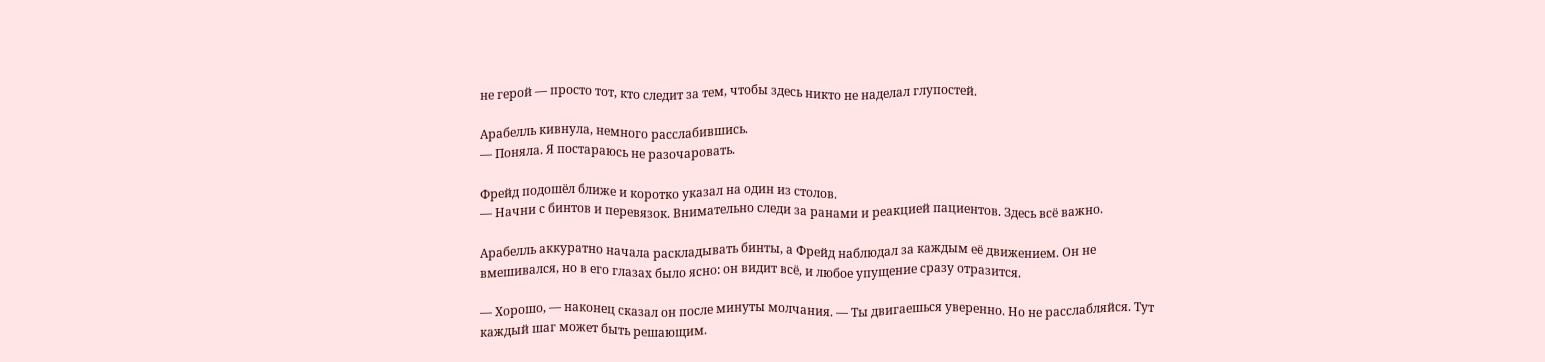не герой — просто тот, кто следит за тем, чтобы здесь никто не наделал глупостей.

Арабелль кивнула, немного расслабившись.
— Поняла. Я постараюсь не разочаровать.

Фрейд подошёл ближе и коротко указал на один из столов.
— Начни с бинтов и перевязок. Внимательно следи за ранами и реакцией пациентов. Здесь всё важно.

Арабелль аккуратно начала раскладывать бинты, а Фрейд наблюдал за каждым её движением. Он не вмешивался, но в его глазах было ясно: он видит всё, и любое упущение сразу отразится.

— Хорошо, — наконец сказал он после минуты молчания. — Ты двигаешься уверенно. Но не расслабляйся. Тут каждый шаг может быть решающим.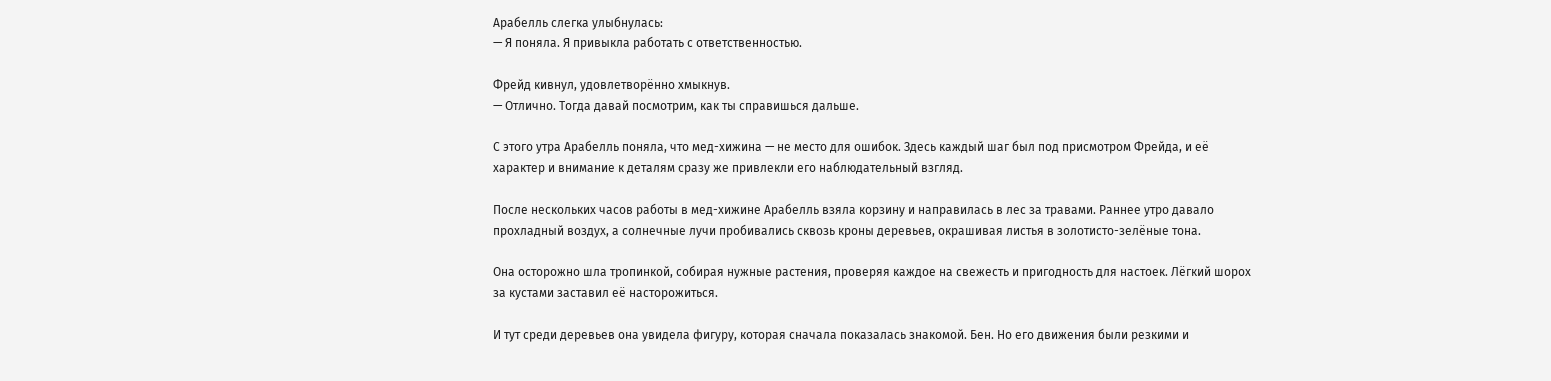Арабелль слегка улыбнулась:
— Я поняла. Я привыкла работать с ответственностью.

Фрейд кивнул, удовлетворённо хмыкнув.
— Отлично. Тогда давай посмотрим, как ты справишься дальше.

С этого утра Арабелль поняла, что мед-хижина — не место для ошибок. Здесь каждый шаг был под присмотром Фрейда, и её характер и внимание к деталям сразу же привлекли его наблюдательный взгляд.

После нескольких часов работы в мед-хижине Арабелль взяла корзину и направилась в лес за травами. Раннее утро давало прохладный воздух, а солнечные лучи пробивались сквозь кроны деревьев, окрашивая листья в золотисто-зелёные тона.

Она осторожно шла тропинкой, собирая нужные растения, проверяя каждое на свежесть и пригодность для настоек. Лёгкий шорох за кустами заставил её насторожиться.

И тут среди деревьев она увидела фигуру, которая сначала показалась знакомой. Бен. Но его движения были резкими и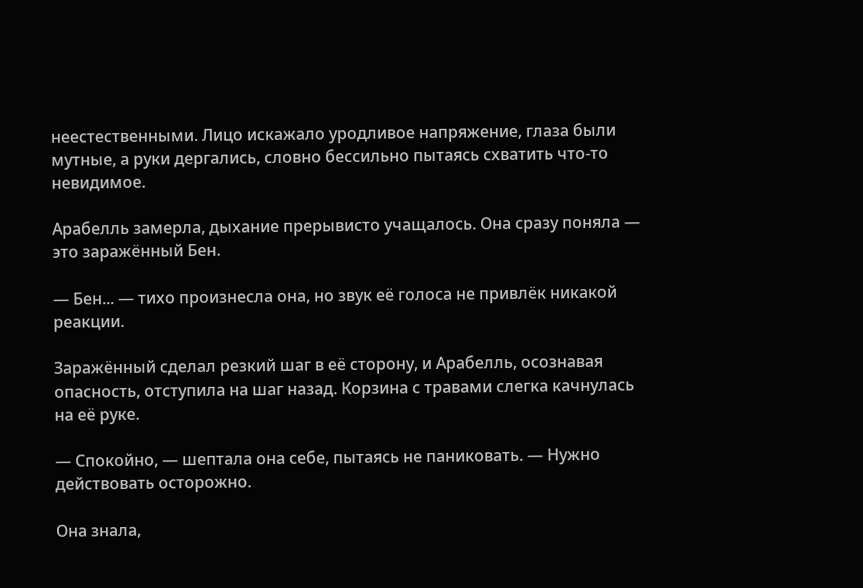неестественными. Лицо искажало уродливое напряжение, глаза были мутные, а руки дергались, словно бессильно пытаясь схватить что-то невидимое.

Арабелль замерла, дыхание прерывисто учащалось. Она сразу поняла — это заражённый Бен.

— Бен... — тихо произнесла она, но звук её голоса не привлёк никакой реакции.

Заражённый сделал резкий шаг в её сторону, и Арабелль, осознавая опасность, отступила на шаг назад. Корзина с травами слегка качнулась на её руке.

— Спокойно, — шептала она себе, пытаясь не паниковать. — Нужно действовать осторожно.

Она знала,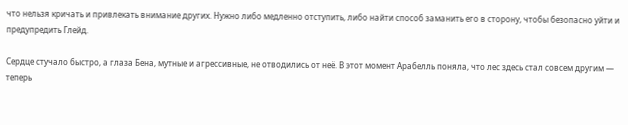что нельзя кричать и привлекать внимание других. Нужно либо медленно отступить, либо найти способ заманить его в сторону, чтобы безопасно уйти и предупредить Глейд.

Сердце стучало быстро, а глаза Бена, мутные и агрессивные, не отводились от неё. В этот момент Арабелль поняла, что лес здесь стал совсем другим — теперь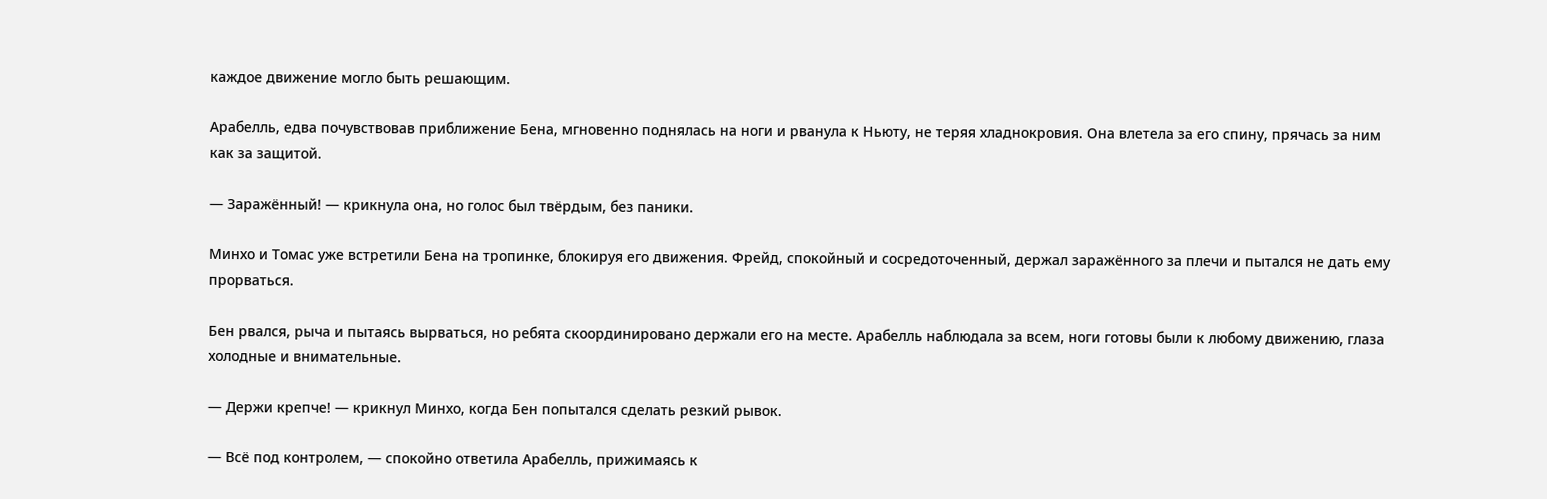каждое движение могло быть решающим.

Арабелль, едва почувствовав приближение Бена, мгновенно поднялась на ноги и рванула к Ньюту, не теряя хладнокровия. Она влетела за его спину, прячась за ним как за защитой.

— Заражённый! — крикнула она, но голос был твёрдым, без паники.

Минхо и Томас уже встретили Бена на тропинке, блокируя его движения. Фрейд, спокойный и сосредоточенный, держал заражённого за плечи и пытался не дать ему прорваться.

Бен рвался, рыча и пытаясь вырваться, но ребята скоординировано держали его на месте. Арабелль наблюдала за всем, ноги готовы были к любому движению, глаза холодные и внимательные.

— Держи крепче! — крикнул Минхо, когда Бен попытался сделать резкий рывок.

— Всё под контролем, — спокойно ответила Арабелль, прижимаясь к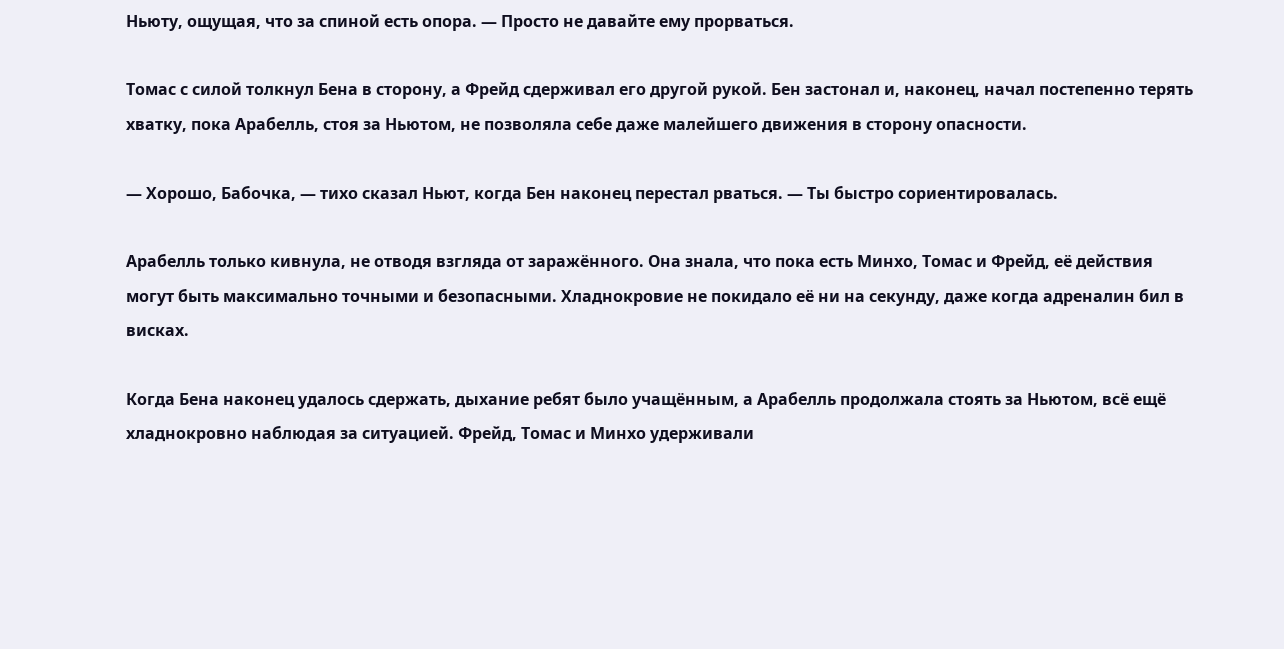Ньюту, ощущая, что за спиной есть опора. — Просто не давайте ему прорваться.

Томас с силой толкнул Бена в сторону, а Фрейд сдерживал его другой рукой. Бен застонал и, наконец, начал постепенно терять хватку, пока Арабелль, стоя за Ньютом, не позволяла себе даже малейшего движения в сторону опасности.

— Хорошо, Бабочка, — тихо сказал Ньют, когда Бен наконец перестал рваться. — Ты быстро сориентировалась.

Арабелль только кивнула, не отводя взгляда от заражённого. Она знала, что пока есть Минхо, Томас и Фрейд, её действия могут быть максимально точными и безопасными. Хладнокровие не покидало её ни на секунду, даже когда адреналин бил в висках.

Когда Бена наконец удалось сдержать, дыхание ребят было учащённым, а Арабелль продолжала стоять за Ньютом, всё ещё хладнокровно наблюдая за ситуацией. Фрейд, Томас и Минхо удерживали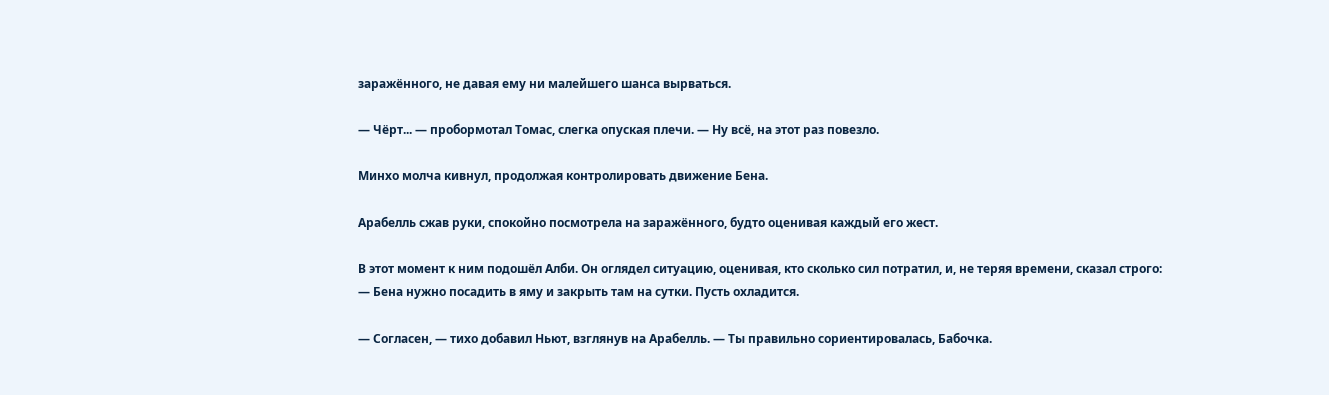заражённого, не давая ему ни малейшего шанса вырваться.

— Чёрт... — пробормотал Томас, слегка опуская плечи. — Ну всё, на этот раз повезло.

Минхо молча кивнул, продолжая контролировать движение Бена.

Арабелль сжав руки, спокойно посмотрела на заражённого, будто оценивая каждый его жест.

В этот момент к ним подошёл Алби. Он оглядел ситуацию, оценивая, кто сколько сил потратил, и, не теряя времени, сказал строго:
— Бена нужно посадить в яму и закрыть там на сутки. Пусть охладится.

— Согласен, — тихо добавил Ньют, взглянув на Арабелль. — Ты правильно сориентировалась, Бабочка.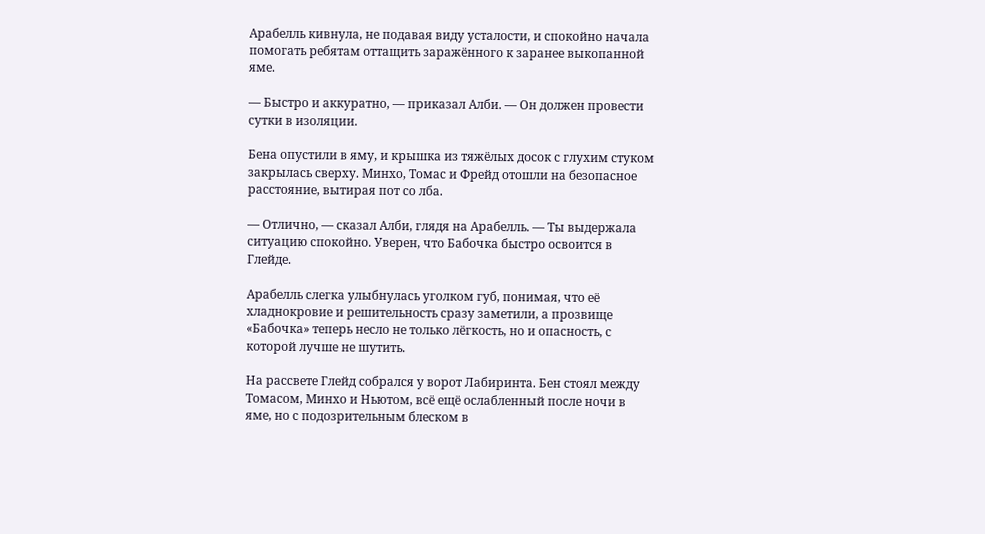Арабелль кивнула, не подавая виду усталости, и спокойно начала помогать ребятам оттащить заражённого к заранее выкопанной яме.

— Быстро и аккуратно, — приказал Алби. — Он должен провести сутки в изоляции.

Бена опустили в яму, и крышка из тяжёлых досок с глухим стуком закрылась сверху. Минхо, Томас и Фрейд отошли на безопасное расстояние, вытирая пот со лба.

— Отлично, — сказал Алби, глядя на Арабелль. — Ты выдержала ситуацию спокойно. Уверен, что Бабочка быстро освоится в Глейде.

Арабелль слегка улыбнулась уголком губ, понимая, что её хладнокровие и решительность сразу заметили, а прозвище «Бабочка» теперь несло не только лёгкость, но и опасность, с которой лучше не шутить.

На рассвете Глейд собрался у ворот Лабиринта. Бен стоял между Томасом, Минхо и Ньютом, всё ещё ослабленный после ночи в яме, но с подозрительным блеском в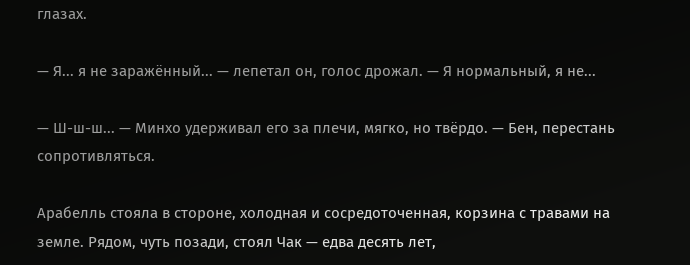глазах.

— Я... я не заражённый... — лепетал он, голос дрожал. — Я нормальный, я не...

— Ш-ш-ш... — Минхо удерживал его за плечи, мягко, но твёрдо. — Бен, перестань сопротивляться.

Арабелль стояла в стороне, холодная и сосредоточенная, корзина с травами на земле. Рядом, чуть позади, стоял Чак — едва десять лет,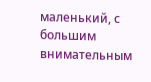маленький, с большим внимательным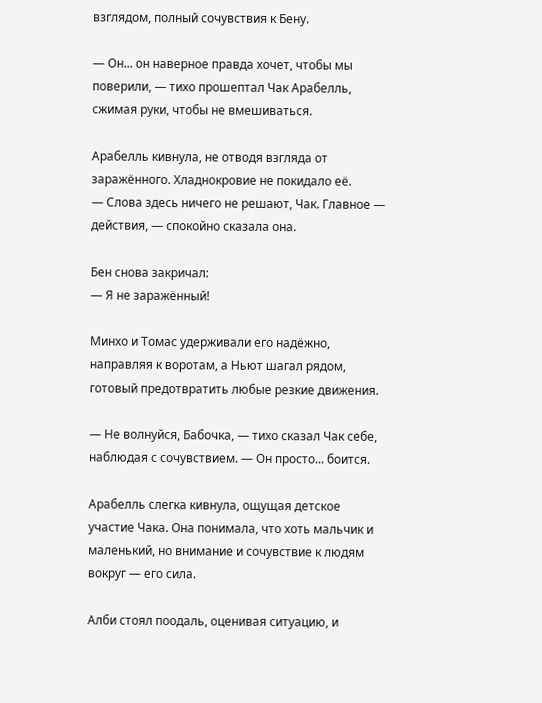взглядом, полный сочувствия к Бену.

— Он... он наверное правда хочет, чтобы мы поверили, — тихо прошептал Чак Арабелль, сжимая руки, чтобы не вмешиваться.

Арабелль кивнула, не отводя взгляда от заражённого. Хладнокровие не покидало её.
— Слова здесь ничего не решают, Чак. Главное — действия, — спокойно сказала она.

Бен снова закричал:
— Я не заражённый!

Минхо и Томас удерживали его надёжно, направляя к воротам, а Ньют шагал рядом, готовый предотвратить любые резкие движения.

— Не волнуйся, Бабочка, — тихо сказал Чак себе, наблюдая с сочувствием. — Он просто... боится.

Арабелль слегка кивнула, ощущая детское участие Чака. Она понимала, что хоть мальчик и маленький, но внимание и сочувствие к людям вокруг — его сила.

Алби стоял поодаль, оценивая ситуацию, и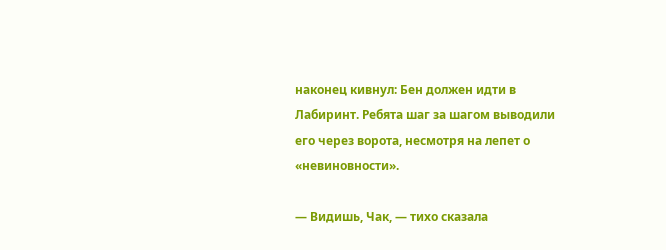наконец кивнул: Бен должен идти в Лабиринт. Ребята шаг за шагом выводили его через ворота, несмотря на лепет о «невиновности».

— Видишь, Чак, — тихо сказала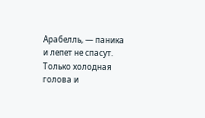Арабелль, — паника и лепет не спасут. Только холодная голова и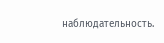наблюдательность.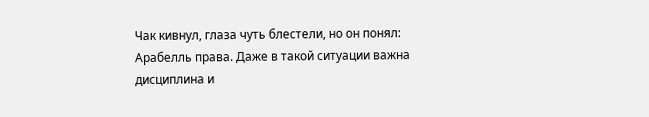Чак кивнул, глаза чуть блестели, но он понял: Арабелль права. Даже в такой ситуации важна дисциплина и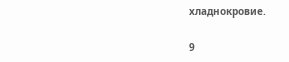хладнокровие.

9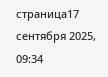страница17 сентября 2025, 09:34